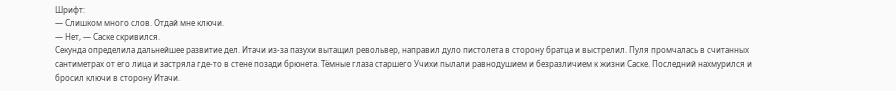Шрифт:
— Слишком много слов. Отдай мне ключи.
— Нет, — Саске скривился.
Секунда определила дальнейшее развитие дел. Итачи из-за пазухи вытащил револьвер, направил дуло пистолета в сторону братца и выстрелил. Пуля промчалась в считанных сантиметрах от его лица и застряла где-то в стене позади брюнета. Тёмные глаза старшего Учихи пылали равнодушием и безразличием к жизни Саске. Последний нахмурился и бросил ключи в сторону Итачи.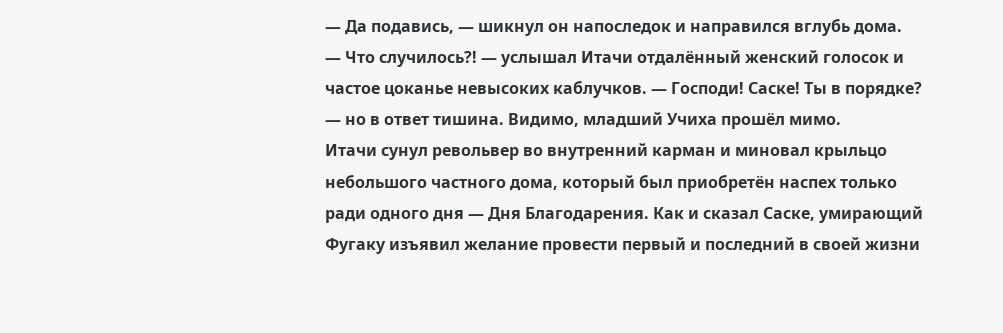— Да подавись, — шикнул он напоследок и направился вглубь дома.
— Что случилось?! — услышал Итачи отдалённый женский голосок и частое цоканье невысоких каблучков. — Господи! Саске! Ты в порядке? — но в ответ тишина. Видимо, младший Учиха прошёл мимо.
Итачи сунул револьвер во внутренний карман и миновал крыльцо небольшого частного дома, который был приобретён наспех только ради одного дня — Дня Благодарения. Как и сказал Саске, умирающий Фугаку изъявил желание провести первый и последний в своей жизни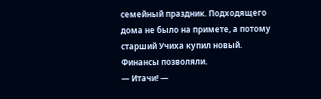семейный праздник. Подходящего дома не было на примете, а потому старший Учиха купил новый. Финансы позволяли.
— Итачи! —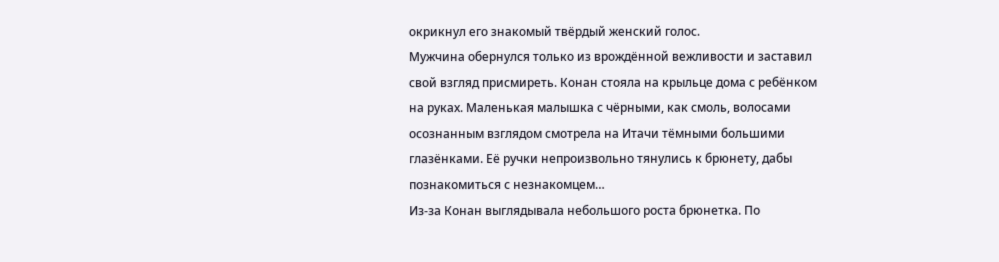окрикнул его знакомый твёрдый женский голос.
Мужчина обернулся только из врождённой вежливости и заставил свой взгляд присмиреть. Конан стояла на крыльце дома с ребёнком на руках. Маленькая малышка с чёрными, как смоль, волосами осознанным взглядом смотрела на Итачи тёмными большими глазёнками. Её ручки непроизвольно тянулись к брюнету, дабы познакомиться с незнакомцем…
Из-за Конан выглядывала небольшого роста брюнетка. По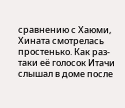сравнению с Хаюми, Хината смотрелась простенько. Как раз-таки её голосок Итачи слышал в доме после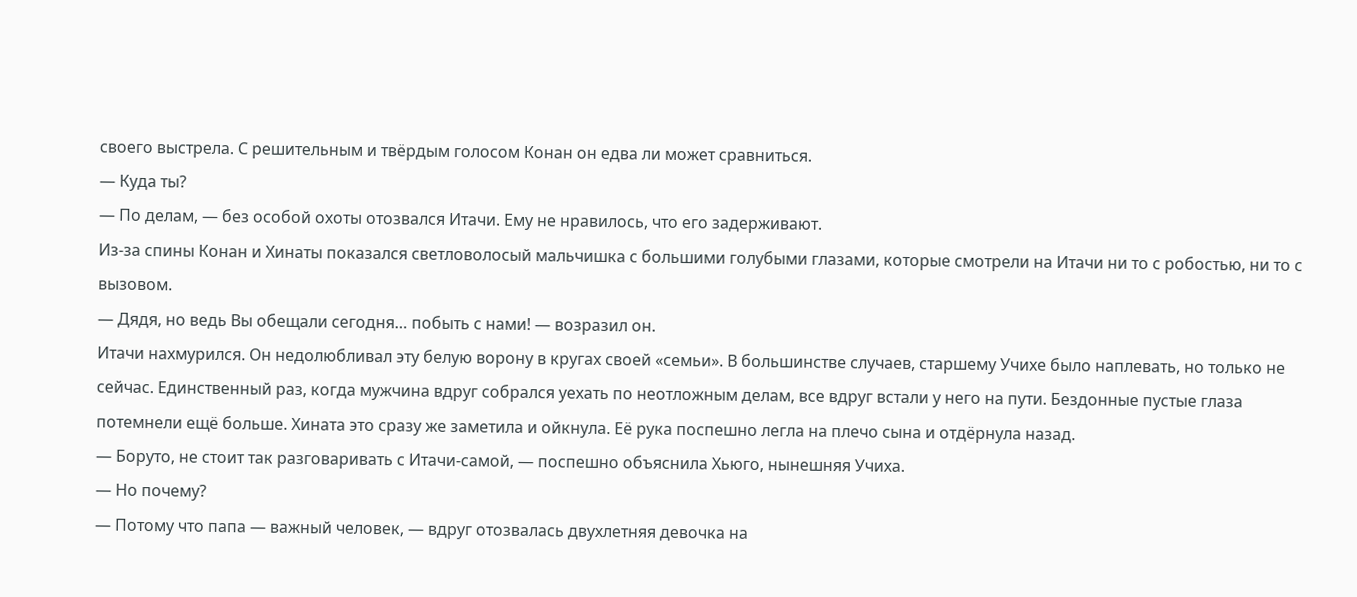своего выстрела. С решительным и твёрдым голосом Конан он едва ли может сравниться.
— Куда ты?
— По делам, — без особой охоты отозвался Итачи. Ему не нравилось, что его задерживают.
Из-за спины Конан и Хинаты показался светловолосый мальчишка с большими голубыми глазами, которые смотрели на Итачи ни то с робостью, ни то с вызовом.
— Дядя, но ведь Вы обещали сегодня… побыть с нами! — возразил он.
Итачи нахмурился. Он недолюбливал эту белую ворону в кругах своей «семьи». В большинстве случаев, старшему Учихе было наплевать, но только не сейчас. Единственный раз, когда мужчина вдруг собрался уехать по неотложным делам, все вдруг встали у него на пути. Бездонные пустые глаза потемнели ещё больше. Хината это сразу же заметила и ойкнула. Её рука поспешно легла на плечо сына и отдёрнула назад.
— Боруто, не стоит так разговаривать с Итачи-самой, — поспешно объяснила Хьюго, нынешняя Учиха.
— Но почему?
— Потому что папа — важный человек, — вдруг отозвалась двухлетняя девочка на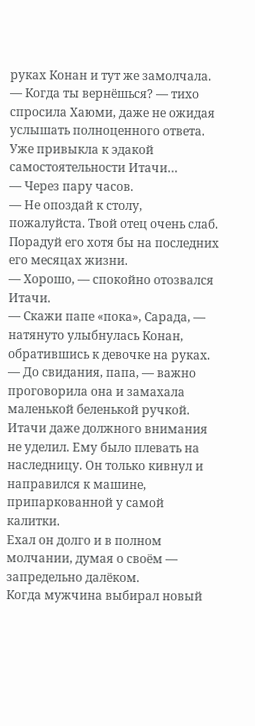руках Конан и тут же замолчала.
— Когда ты вернёшься? — тихо спросила Хаюми, даже не ожидая услышать полноценного ответа. Уже привыкла к эдакой самостоятельности Итачи…
— Через пару часов.
— Не опоздай к столу, пожалуйста. Твой отец очень слаб. Порадуй его хотя бы на последних его месяцах жизни.
— Хорошо, — спокойно отозвался Итачи.
— Скажи папе «пока», Сарада, — натянуто улыбнулась Конан, обратившись к девочке на руках.
— До свидания, папа, — важно проговорила она и замахала маленькой беленькой ручкой.
Итачи даже должного внимания не уделил. Ему было плевать на наследницу. Он только кивнул и направился к машине, припаркованной у самой калитки.
Ехал он долго и в полном молчании, думая о своём — запредельно далёком.
Когда мужчина выбирал новый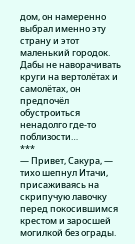дом, он намеренно выбрал именно эту страну и этот маленький городок. Дабы не наворачивать круги на вертолётах и самолётах, он предпочёл обустроиться ненадолго где-то поблизости…
***
— Привет, Сакура, — тихо шепнул Итачи, присаживаясь на скрипучую лавочку перед покосившимся крестом и заросшей могилкой без ограды.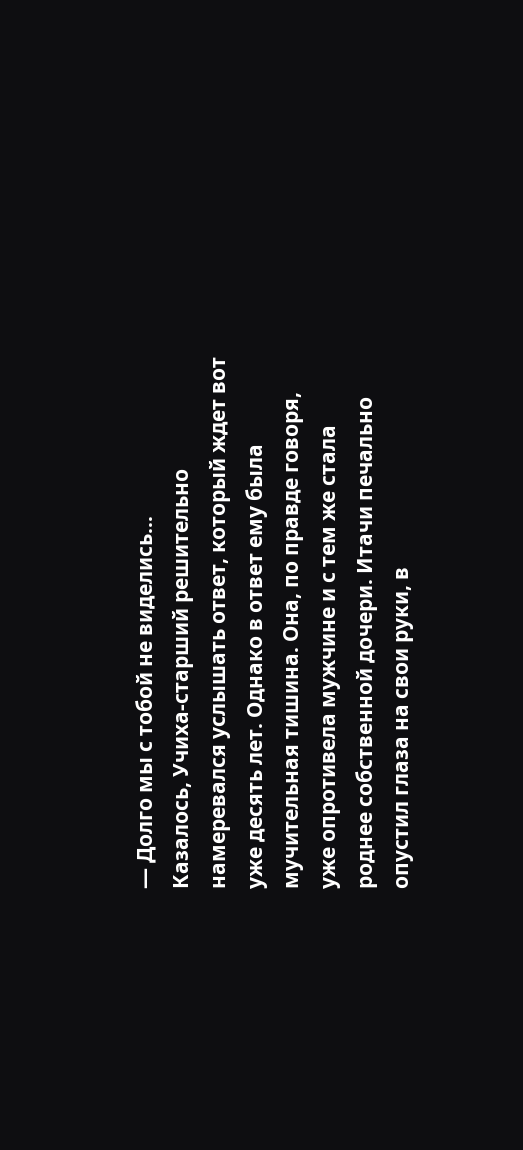— Долго мы с тобой не виделись…
Казалось, Учиха-старший решительно намеревался услышать ответ, который ждет вот уже десять лет. Однако в ответ ему была мучительная тишина. Она, по правде говоря, уже опротивела мужчине и с тем же стала роднее собственной дочери. Итачи печально опустил глаза на свои руки, в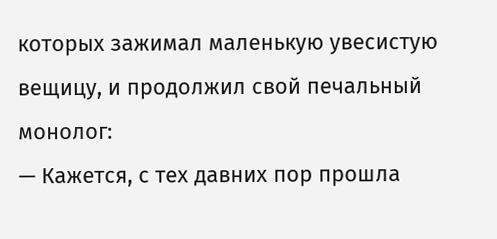которых зажимал маленькую увесистую вещицу, и продолжил свой печальный монолог:
— Кажется, с тех давних пор прошла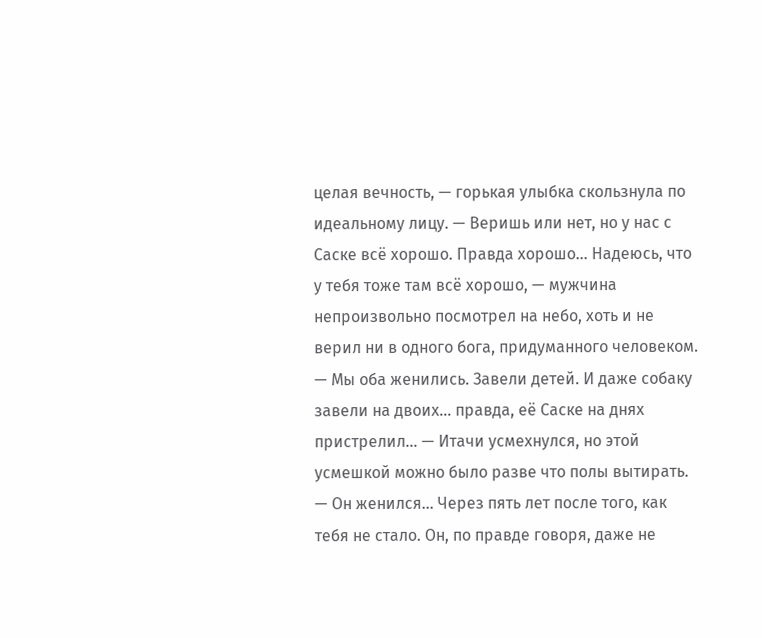целая вечность, — горькая улыбка скользнула по идеальному лицу. — Веришь или нет, но у нас с Саске всё хорошо. Правда хорошо… Надеюсь, что у тебя тоже там всё хорошо, — мужчина непроизвольно посмотрел на небо, хоть и не верил ни в одного бога, придуманного человеком. — Мы оба женились. Завели детей. И даже собаку завели на двоих… правда, её Саске на днях пристрелил… — Итачи усмехнулся, но этой усмешкой можно было разве что полы вытирать. — Он женился… Через пять лет после того, как тебя не стало. Он, по правде говоря, даже не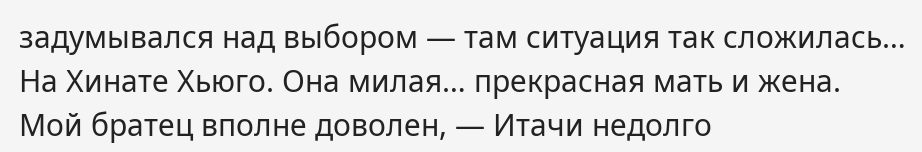задумывался над выбором — там ситуация так сложилась… На Хинате Хьюго. Она милая… прекрасная мать и жена. Мой братец вполне доволен, — Итачи недолго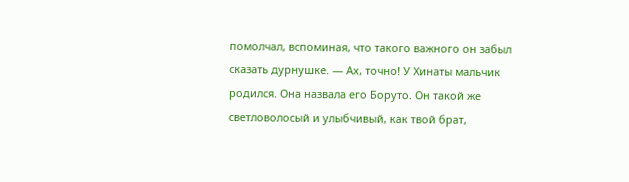помолчал, вспоминая, что такого важного он забыл сказать дурнушке. — Ах, точно! У Хинаты мальчик родился. Она назвала его Боруто. Он такой же светловолосый и улыбчивый, как твой брат,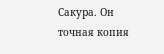Сакура. Он точная копия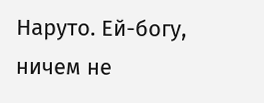Наруто. Ей-богу, ничем не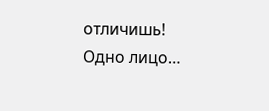отличишь! Одно лицо…